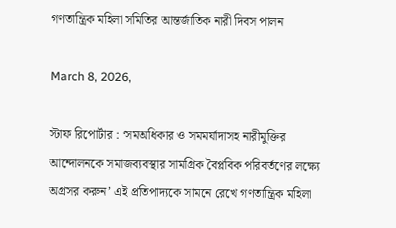গণতান্ত্রিক মহিলা সমিতির আন্তর্জাতিক নারী দিবস পালন

March 8, 2026,

স্টাফ রিপোর্টার : ‘সমঅধিকার ও সমমর্যাদাসহ নারীমুক্তির আন্দোলনকে সমাজব্যবস্থার সামগ্রিক বৈপ্লবিক পরিবর্তণের লক্ষ্যে অগ্রসর করুন’ এই প্রতিপাদ্যকে সামনে রেখে গণতান্ত্রিক মহিলা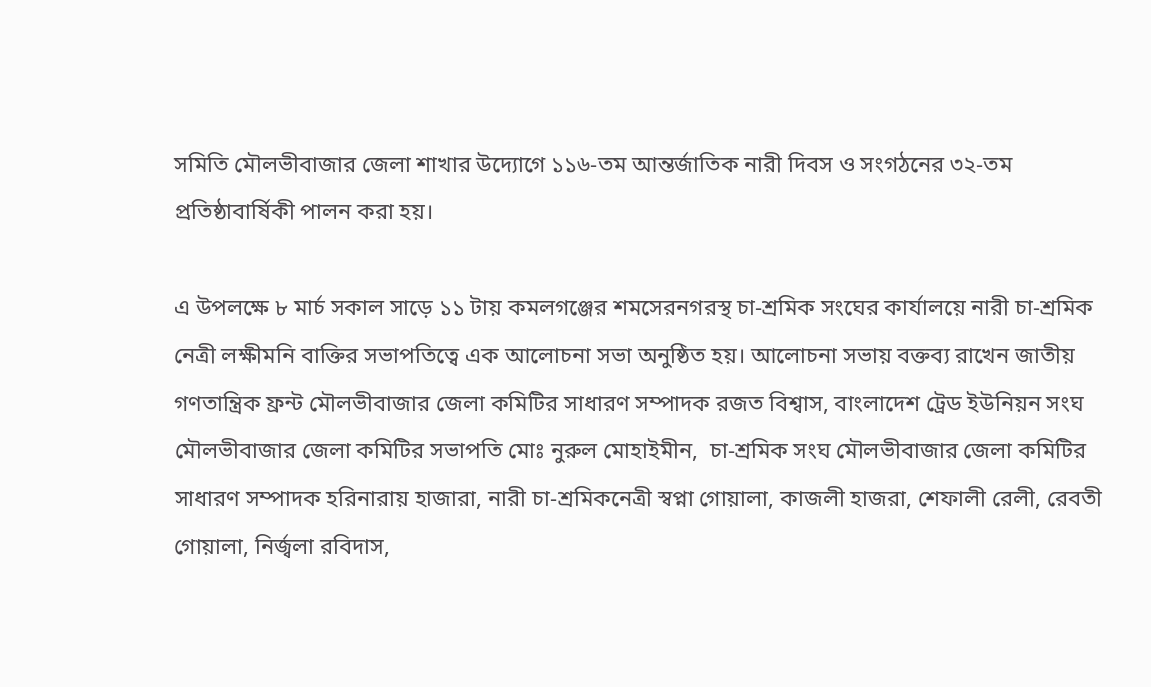সমিতি মৌলভীবাজার জেলা শাখার উদ্যোগে ১১৬-তম আন্তর্জাতিক নারী দিবস ও সংগঠনের ৩২-তম প্রতিষ্ঠাবার্ষিকী পালন করা হয়।

এ উপলক্ষে ৮ মার্চ সকাল সাড়ে ১১ টায় কমলগঞ্জের শমসেরনগরস্থ চা-শ্রমিক সংঘের কার্যালয়ে নারী চা-শ্রমিক নেত্রী লক্ষীমনি বাক্তির সভাপতিত্বে এক আলোচনা সভা অনুষ্ঠিত হয়। আলোচনা সভায় বক্তব্য রাখেন জাতীয় গণতান্ত্রিক ফ্রন্ট মৌলভীবাজার জেলা কমিটির সাধারণ সম্পাদক রজত বিশ্বাস, বাংলাদেশ ট্রেড ইউনিয়ন সংঘ মৌলভীবাজার জেলা কমিটির সভাপতি মোঃ নুরুল মোহাইমীন,  চা-শ্রমিক সংঘ মৌলভীবাজার জেলা কমিটির সাধারণ সম্পাদক হরিনারায় হাজারা, নারী চা-শ্রমিকনেত্রী স্বপ্না গোয়ালা, কাজলী হাজরা, শেফালী রেলী, রেবতী গোয়ালা, নির্জ্বলা রবিদাস,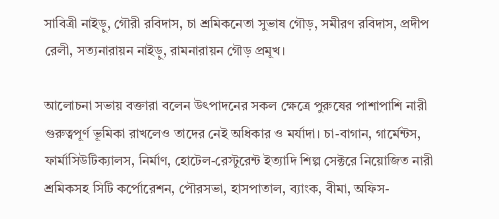সাবিত্রী নাইড়ু, গৌরী রবিদাস, চা শ্রমিকনেতা সুভাষ গৌড়, সমীরণ রবিদাস, প্রদীপ রেলী, সত্যনারায়ন নাইড়ু, রামনারায়ন গৌড় প্রমূখ।

আলোচনা সভায় বক্তারা বলেন উৎপাদনের সকল ক্ষেত্রে পুরুষের পাশাপাশি নারী গুরুত্বপূর্ণ ভূমিকা রাখলেও তাদের নেই অধিকার ও মর্যাদা। চা-বাগান, গার্মেন্টস, ফার্মাসিউটিক্যালস, নির্মাণ, হোটেল-রেস্টুরেন্ট ইত্যাদি শিল্প সেক্টরে নিয়োজিত নারী শ্রমিকসহ সিটি কর্পোরেশন, পৌরসভা, হাসপাতাল, ব্যাংক, বীমা, অফিস-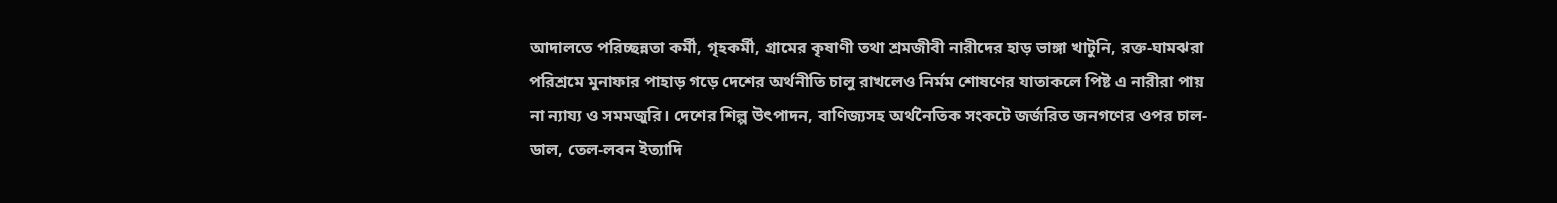আদালতে পরিচ্ছন্নতা কর্মী, গৃহকর্মী, গ্রামের কৃষাণী তথা শ্রমজীবী নারীদের হাড় ভাঙ্গা খাটুনি, রক্ত-ঘামঝরা পরিশ্রমে মুনাফার পাহাড় গড়ে দেশের অর্থনীতি চালু রাখলেও নির্মম শোষণের যাতাকলে পিষ্ট এ নারীরা পায় না ন্যায্য ও সমমজুরি। দেশের শিল্প উৎপাদন, বাণিজ্যসহ অর্থনৈতিক সংকটে জর্জরিত জনগণের ওপর চাল-ডাল, তেল-লবন ইত্যাদি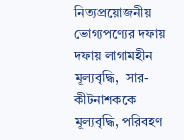নিত্যপ্রয়োজনীয় ভোগ্যপণ্যের দফায় দফায় লাগামহীন মূল্যবৃদ্ধি,  সার-কীটনাশককে মূল্যবৃদ্ধি, পরিবহণ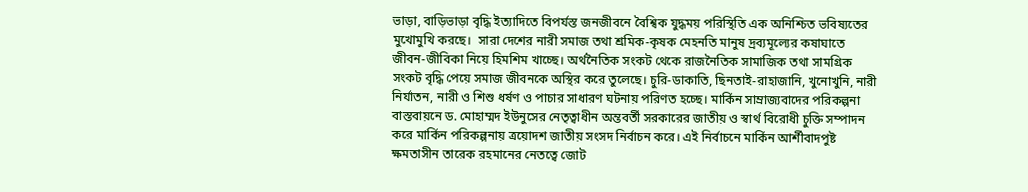ভাড়া, বাড়িভাড়া বৃদ্ধি ইত্যাদিতে বিপর্যস্ত জনজীবনে বৈশ্বিক যুদ্ধময় পরিস্থিতি এক অনিশ্চিত ভবিষ্যতের মুখোমুখি করছে।  সারা দেশের নারী সমাজ তথা শ্রমিক-কৃষক মেহনতি মানুষ দ্রব্যমূল্যের কষাঘাতে জীবন-জীবিকা নিয়ে হিমশিম খাচ্ছে। অর্থনৈতিক সংকট থেকে রাজনৈতিক সামাজিক তথা সামগ্রিক সংকট বৃদ্ধি পেয়ে সমাজ জীবনকে অস্থির করে তুলেছে। চুরি-ডাকাতি, ছিনতাই-রাহাজানি, খুনোখুনি, নারী নির্যাতন, নারী ও শিশু ধর্ষণ ও পাচার সাধারণ ঘটনায় পরিণত হচ্ছে। মার্কিন সাম্রাজ্যবাদের পরিকল্পনা বাস্তবায়নে ড. মোহাম্মদ ইউনুসের নেতৃত্বাধীন অন্তবর্তী সরকারের জাতীয় ও স্বার্থ বিরোধী চুক্তি সম্পাদন করে মার্কিন পরিকল্পনায় ত্রয়োদশ জাতীয় সংসদ নির্বাচন করে। এই নির্বাচনে মার্কিন আর্শীবাদপুষ্ট ক্ষমতাসীন তারেক রহমানের নেতত্বে জোট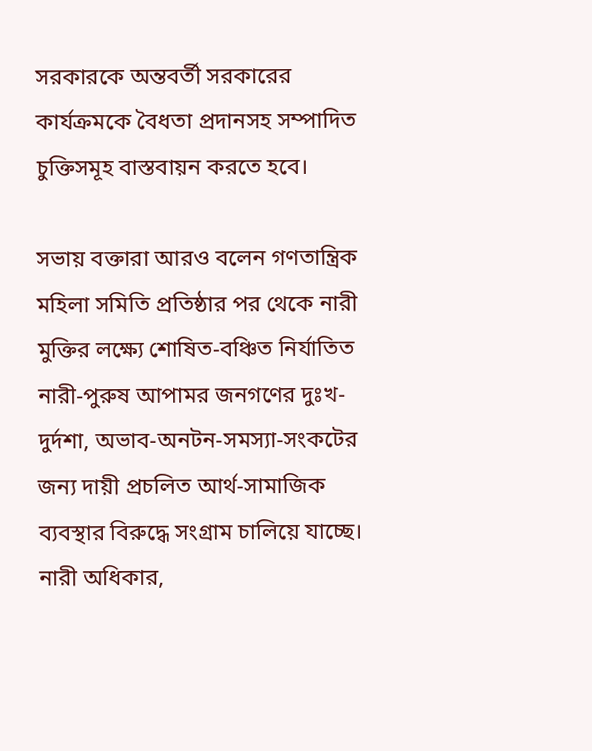সরকারকে অন্তবর্তী সরকারের কার্যক্রমকে বৈধতা প্রদানসহ সম্পাদিত চুক্তিসমূহ বাস্তবায়ন করতে হবে।

সভায় বক্তারা আরও বলেন গণতান্ত্রিক মহিলা সমিতি প্রতিষ্ঠার পর থেকে নারী মুক্তির লক্ষ্যে শোষিত-বঞ্চিত নির্যাতিত নারী-পুরুষ আপামর জনগণের দুঃখ-দুর্দশা, অভাব-অনটন-সমস্যা-সংকটের জন্য দায়ী প্রচলিত আর্থ-সামাজিক ব্যবস্থার বিরুদ্ধে সংগ্রাম চালিয়ে যাচ্ছে। নারী অধিকার,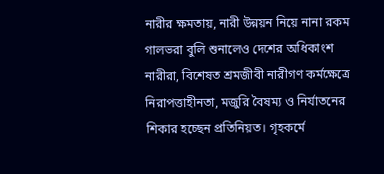নারীর ক্ষমতায়, নারী উন্নয়ন নিয়ে নানা রকম গালভরা বুলি শুনালেও দেশের অধিকাংশ নারীরা, বিশেষত শ্রমজীবী নারীগণ কর্মক্ষেত্রে নিরাপত্তাহীনতা, মজুরি বৈষম্য ও নির্যাতনের শিকার হচ্ছেন প্রতিনিয়ত। গৃহকর্মে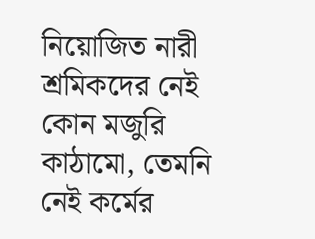নিয়োজিত নারী শ্রমিকদের নেই কোন মজুরি কাঠামো, তেমনি নেই কর্মের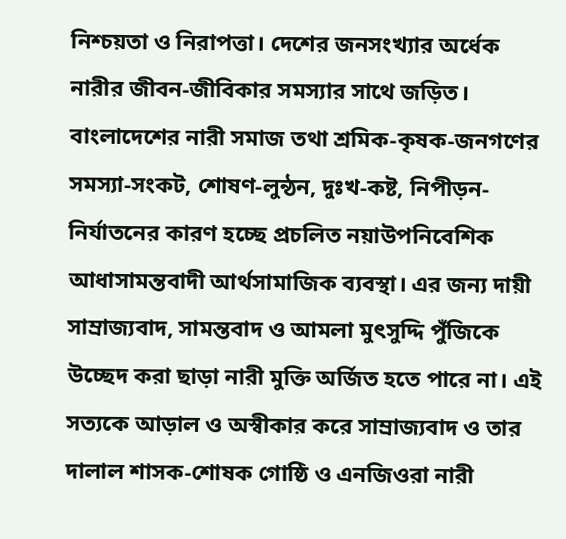নিশ্চয়তা ও নিরাপত্তা। দেশের জনসংখ্যার অর্ধেক নারীর জীবন-জীবিকার সমস্যার সাথে জড়িত। বাংলাদেশের নারী সমাজ তথা শ্রমিক-কৃষক-জনগণের সমস্যা-সংকট, শোষণ-লুন্ঠন, দুঃখ-কষ্ট, নিপীড়ন-নির্যাতনের কারণ হচ্ছে প্রচলিত নয়াউপনিবেশিক আধাসামন্তবাদী আর্থসামাজিক ব্যবস্থা। এর জন্য দায়ী সাম্রাজ্যবাদ, সামন্তবাদ ও আমলা মুৎসুদ্দি পুঁজিকে উচ্ছেদ করা ছাড়া নারী মুক্তি অর্জিত হতে পারে না। এই সত্যকে আড়াল ও অস্বীকার করে সাম্রাজ্যবাদ ও তার দালাল শাসক-শোষক গোষ্ঠি ও এনজিওরা নারী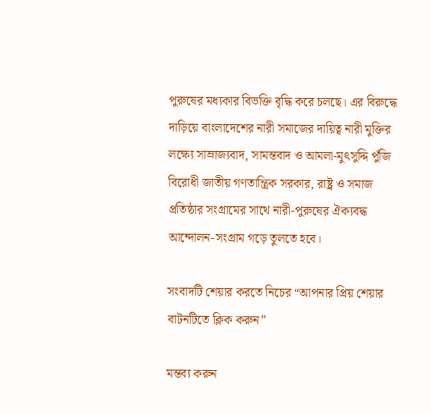পুরুষের মধ্যকার বিভক্তি বৃদ্ধি করে চলছে। এর বিরুদ্ধে দাড়িয়ে বাংলাদেশের নারী সমাজের দায়িত্ব নারী মুক্তির লক্ষ্যে সাম্রাজ্যবাদ, সামন্তবাদ ও আমলা-মুৎসুদ্দি পুঁজি বিরোধী জাতীয় গণতান্ত্রিক সরকার, রাষ্ট্র ও সমাজ প্রতিষ্ঠার সংগ্রামের সাথে নারী-পুরুষের ঐক্যবদ্ধ আন্দোলন-সংগ্রাম গড়ে তুলতে হবে।

সংবাদটি শেয়ার করতে নিচের “আপনার প্রিয় শেয়ার বাটনটিতে ক্লিক করুন”

মন্তব্য করুন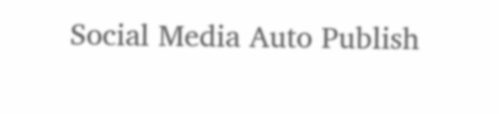Social Media Auto Publish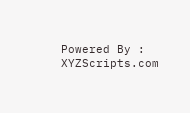Powered By : XYZScripts.com